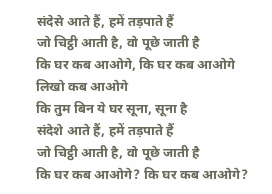संदेसे आते हैं, हमें तड़पाते हैं
जो चिट्ठी आती है, वो पूछे जाती है
कि घर कब आओगे, कि घर कब आओगे
लिखो कब आओगे
कि तुम बिन ये घर सूना, सूना है
संदेशे आते हैं, हमें तड़पाते हैं
जो चिट्ठी आती है, वो पूछे जाती है
कि घर कब आओगे? कि घर कब आओगे?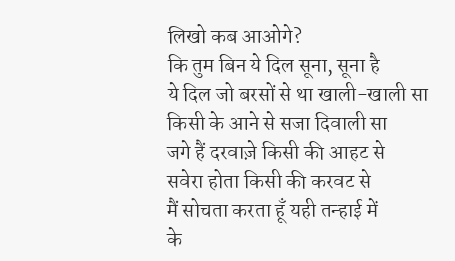लिखो कब आओगे?
कि तुम बिन ये दिल सूना, सूना है
ये दिल जो बरसों से था खाली-खाली सा
किसी के आने से सजा दिवाली सा
जगे हैं दरवाज़े किसी की आहट से
सवेरा होता किसी की करवट से
मैं सोचता करता हूँ यही तन्हाई में
के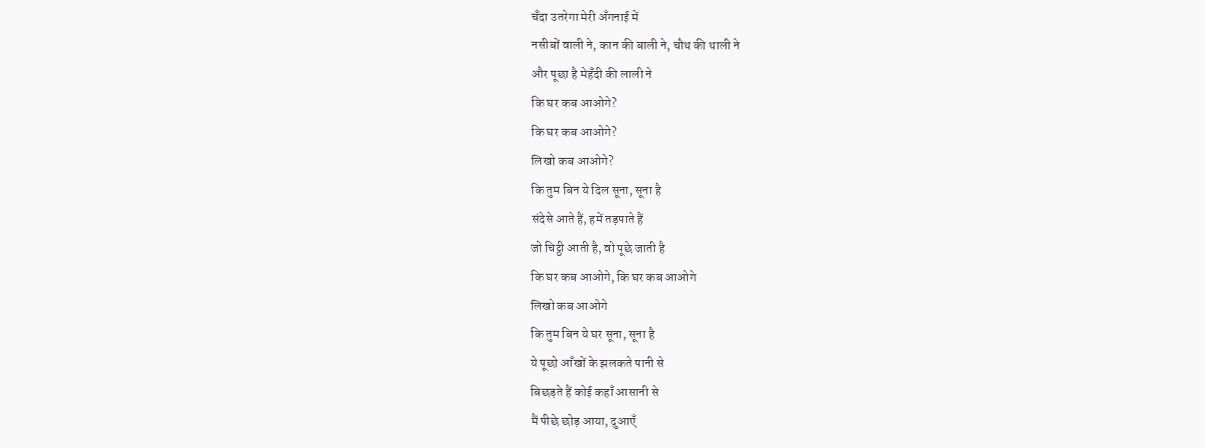चँदा उतरेगा मेरी अँगनाई में
नसीबों वाली ने, कान की बाली ने, चौथ की थाली ने
और पूछा है मेहँदी की लाली ने
कि घर कब आओगे?
कि घर कब आओगे?
लिखो कब आओगे?
कि तुम बिन ये दिल सूना, सूना है
संदेसे आते हैं, हमें तड़पाते हैं
जो चिट्ठी आती है, वो पूछे जाती है
कि घर कब आओगे, कि घर कब आओगे
लिखो कब आओगे
कि तुम बिन ये घर सूना, सूना है
ये पूछो आँखों के झलकते पानी से
बिछड़ते हैं कोई कहाँ आसानी से
मैं पीछे छोड़ आया, दुआएँ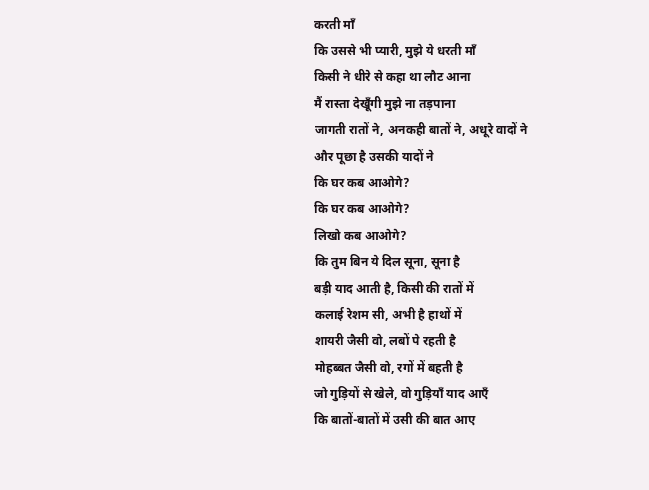करती माँ
कि उससे भी प्यारी, मुझे ये धरती माँ
किसी ने धीरे से कहा था लौट आना
मैं रास्ता देखूँगी मुझे ना तड़पाना
जागती रातों ने, अनकही बातों ने, अधूरे वादों ने
और पूछा है उसकी यादों ने
कि घर कब आओगे?
कि घर कब आओगे?
लिखो कब आओगे?
कि तुम बिन ये दिल सूना, सूना है
बड़ी याद आती है, किसी की रातों में
कलाई रेशम सी, अभी है हाथों में
शायरी जैसी वो, लबों पे रहती है
मोहब्बत जैसी वो, रगों में बहती है
जो गुड़ियों से खेले, वो गुड़ियाँ याद आएँ
कि बातों-बातों में उसी की बात आए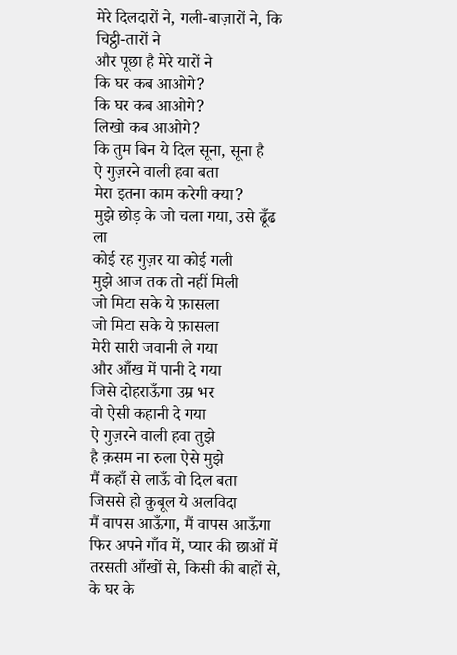मेरे दिलदारों ने, गली-बाज़ारों ने, कि चिट्ठी-तारों ने
और पूछा है मेरे यारों ने
कि घर कब आओगे?
कि घर कब आओगे?
लिखो कब आओगे?
कि तुम बिन ये दिल सूना, सूना है
ऐ गुज़रने वाली हवा बता
मेरा इतना काम करेगी क्या?
मुझे छोड़ के जो चला गया, उसे ढूँढ ला
कोई रह गुज़र या कोई गली
मुझे आज तक तो नहीं मिली
जो मिटा सके ये फ़ासला
जो मिटा सके ये फ़ासला
मेरी सारी जवानी ले गया
और आँख में पानी दे गया
जिसे दोहराऊँगा उम्र भर
वो ऐसी कहानी दे गया
ऐ गुज़रने वाली हवा तुझे
है क़सम ना रुला ऐसे मुझे
मैं कहाँ से लाऊँ वो दिल बता
जिससे हो क़ुबूल ये अलविदा
मैं वापस आऊँगा, मैं वापस आऊँगा
फिर अपने गाँव में, प्यार की छाओं में
तरसती आँखों से, किसी की बाहों से, के घर के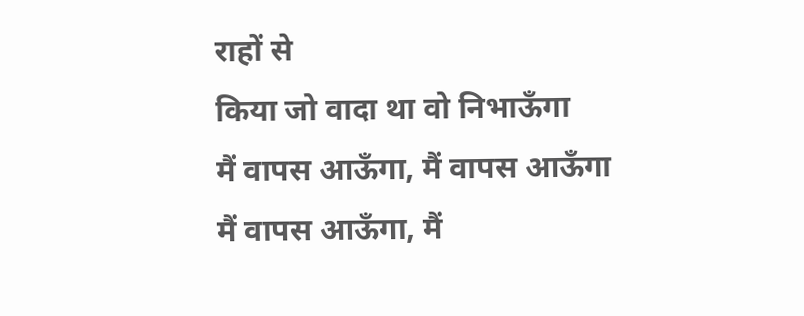राहों से
किया जो वादा था वो निभाऊँगा
मैं वापस आऊँगा, मैं वापस आऊँगा
मैं वापस आऊँगा, मैं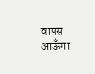वापस आऊँगा